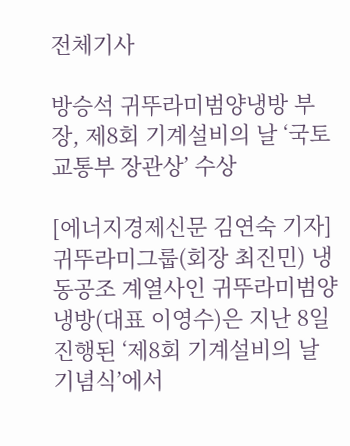전체기사

방승석 귀뚜라미범양냉방 부장, 제8회 기계설비의 날 ‘국토교통부 장관상’ 수상

[에너지경제신문 김연숙 기자] 귀뚜라미그룹(회장 최진민) 냉동공조 계열사인 귀뚜라미범양냉방(대표 이영수)은 지난 8일 진행된 ‘제8회 기계설비의 날 기념식’에서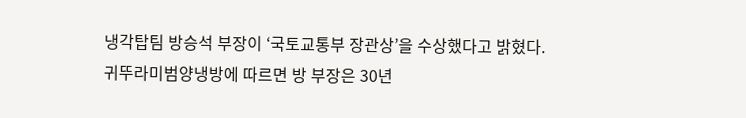냉각탑팀 방승석 부장이 ‘국토교통부 장관상’을 수상했다고 밝혔다. 귀뚜라미범양냉방에 따르면 방 부장은 30년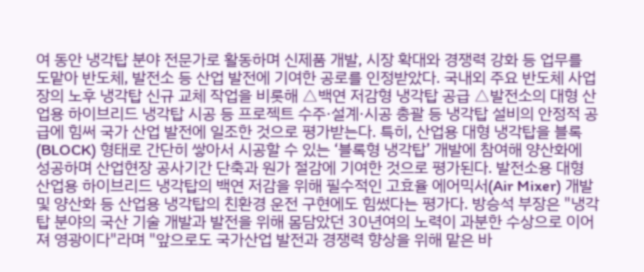여 동안 냉각탑 분야 전문가로 활동하며 신제품 개발, 시장 확대와 경쟁력 강화 등 업무를 도맡아 반도체, 발전소 등 산업 발전에 기여한 공로를 인정받았다. 국내외 주요 반도체 사업장의 노후 냉각탑 신규 교체 작업을 비롯해 △백연 저감형 냉각탑 공급 △발전소의 대형 산업용 하이브리드 냉각탑 시공 등 프로젝트 수주·설계·시공 총괄 등 냉각탑 설비의 안정적 공급에 힘써 국가 산업 발전에 일조한 것으로 평가받는다. 특히, 산업용 대형 냉각탑을 블록(BLOCK) 형태로 간단히 쌓아서 시공할 수 있는 ‘블록형 냉각탑’ 개발에 참여해 양산화에 성공하며 산업현장 공사기간 단축과 원가 절감에 기여한 것으로 평가된다. 발전소용 대형 산업용 하이브리드 냉각탑의 백연 저감을 위해 필수적인 고효율 에어믹서(Air Mixer) 개발 및 양산화 등 산업용 냉각탑의 친환경 운전 구현에도 힘썼다는 평가다. 방승석 부장은 "냉각탑 분야의 국산 기술 개발과 발전을 위해 몸담았던 30년여의 노력이 과분한 수상으로 이어져 영광이다"라며 "앞으로도 국가산업 발전과 경쟁력 향상을 위해 맡은 바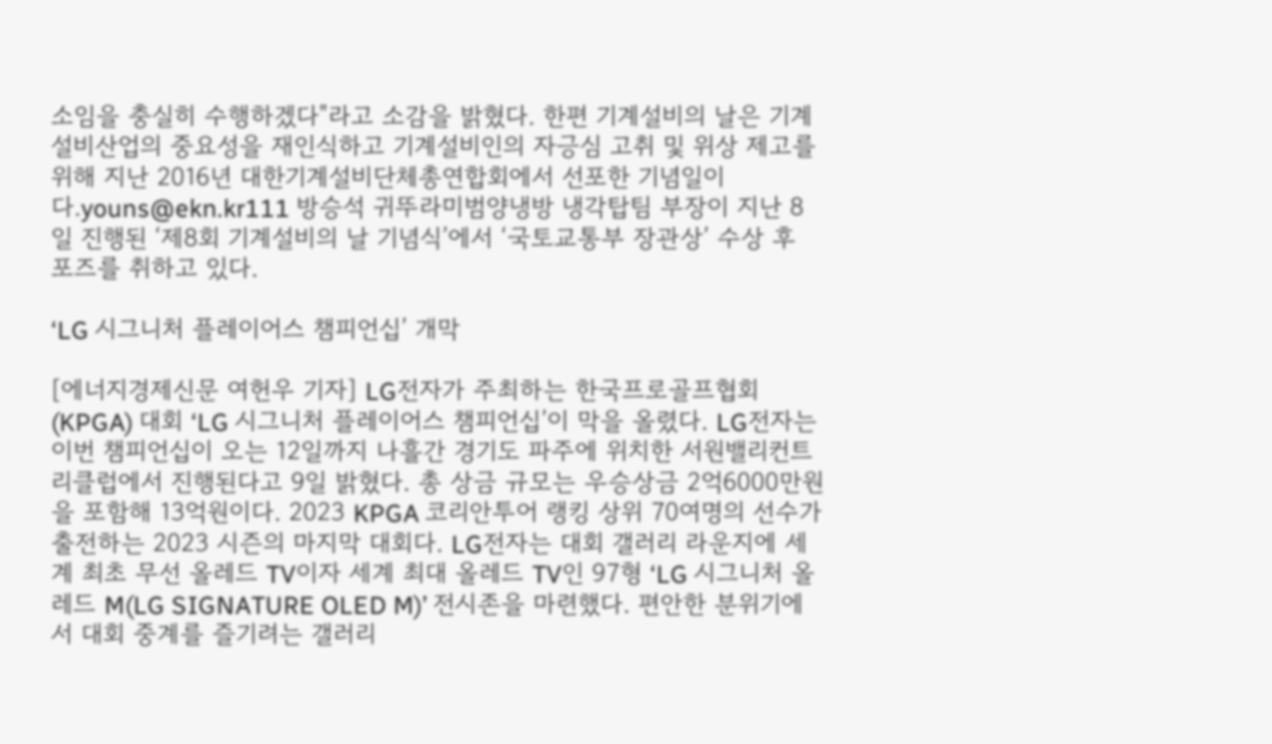소임을 충실히 수행하겠다"라고 소감을 밝혔다. 한편 기계설비의 날은 기계설비산업의 중요성을 재인식하고 기계설비인의 자긍심 고취 및 위상 제고를 위해 지난 2016년 대한기계설비단체총연합회에서 선포한 기념일이다.youns@ekn.kr111 방승석 귀뚜라미범양냉방 냉각탑팀 부장이 지난 8일 진행된 ‘제8회 기계설비의 날 기념식’에서 ‘국토교통부 장관상’ 수상 후 포즈를 취하고 있다.

‘LG 시그니처 플레이어스 챔피언십’ 개막

[에너지경제신문 여헌우 기자] LG전자가 주최하는 한국프로골프협회(KPGA) 대회 ‘LG 시그니처 플레이어스 챔피언십’이 막을 올렸다. LG전자는 이번 챔피언십이 오는 12일까지 나흘간 경기도 파주에 위치한 서원밸리컨트리클럽에서 진행된다고 9일 밝혔다. 총 상금 규모는 우승상금 2억6000만원을 포함해 13억원이다. 2023 KPGA 코리안투어 랭킹 상위 70여명의 선수가 출전하는 2023 시즌의 마지막 대회다. LG전자는 대회 갤러리 라운지에 세계 최초 무선 올레드 TV이자 세계 최대 올레드 TV인 97형 ‘LG 시그니처 올레드 M(LG SIGNATURE OLED M)’ 전시존을 마련했다. 편안한 분위기에서 대회 중계를 즐기려는 갤러리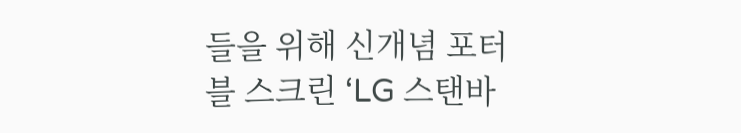들을 위해 신개념 포터블 스크린 ‘LG 스탠바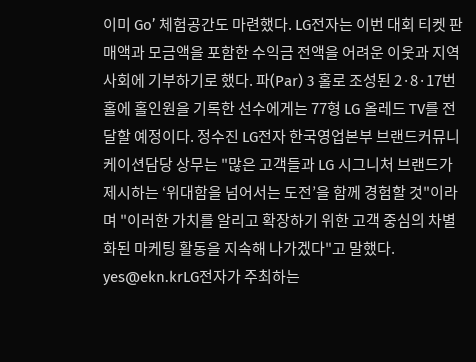이미 Go’ 체험공간도 마련했다. LG전자는 이번 대회 티켓 판매액과 모금액을 포함한 수익금 전액을 어려운 이웃과 지역사회에 기부하기로 했다. 파(Par) 3 홀로 조성된 2·8·17번 홀에 홀인원을 기록한 선수에게는 77형 LG 올레드 TV를 전달할 예정이다. 정수진 LG전자 한국영업본부 브랜드커뮤니케이션담당 상무는 "많은 고객들과 LG 시그니처 브랜드가 제시하는 ‘위대함을 넘어서는 도전’을 함께 경험할 것"이라며 "이러한 가치를 알리고 확장하기 위한 고객 중심의 차별화된 마케팅 활동을 지속해 나가겠다"고 말했다. yes@ekn.krLG전자가 주최하는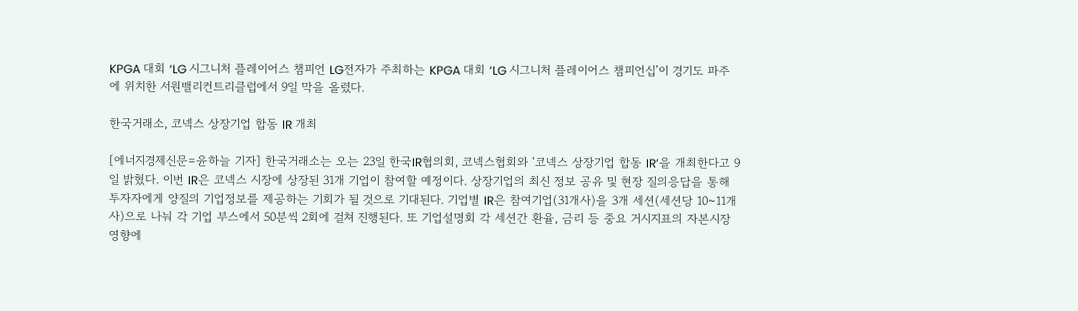KPGA 대회 ‘LG 시그니처 플레이어스 챔피언 LG전자가 주최하는 KPGA 대회 ‘LG 시그니처 플레이어스 챔피언십’이 경기도 파주에 위치한 서원밸리컨트리클럽에서 9일 막을 올렸다.

한국거래소, 코넥스 상장기업 합동 IR 개최

[에너지경제신문=윤하늘 기자] 한국거래소는 오는 23일 한국IR협의회, 코넥스협회와 ‘코넥스 상장기업 합동 IR’을 개최한다고 9일 밝혔다. 이번 IR은 코넥스 시장에 상장된 31개 기업이 참여할 예정이다. 상장기업의 최신 정보 공유 및 현장 질의응답을 통해 투자자에게 양질의 기업정보를 제공하는 기회가 될 것으로 기대된다. 기업별 IR은 참여기업(31개사)을 3개 세션(세션당 10~11개사)으로 나눠 각 기업 부스에서 50분씩 2회에 걸쳐 진행된다. 또 기업설명회 각 세션간 환율, 금리 등 중요 거시지표의 자본시장 영향에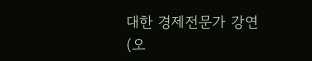대한 경제전문가 강연(오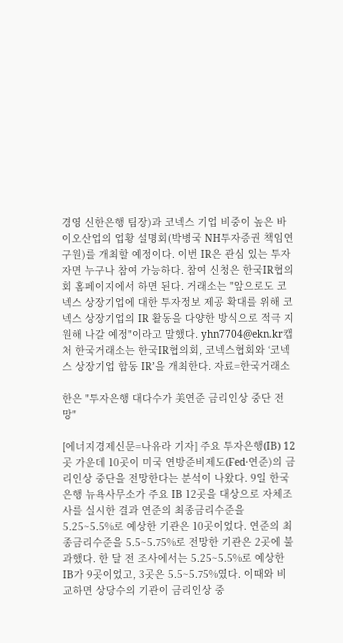경영 신한은행 팀장)과 코넥스 기업 비중이 높은 바이오산업의 업황 설명회(박병국 NH투자증권 책임연구원)를 개최할 예정이다. 이번 IR은 관심 있는 투자자면 누구나 참여 가능하다. 참여 신청은 한국IR협의회 홈페이지에서 하면 된다. 거래소는 "앞으로도 코넥스 상장기업에 대한 투자정보 제공 확대를 위해 코넥스 상장기업의 IR 활동을 다양한 방식으로 적극 지원해 나갈 예정"이라고 말했다. yhn7704@ekn.kr캡처 한국거래소는 한국IR협의회, 코넥스협회와 ‘코넥스 상장기업 합동 IR’을 개최한다. 자료=한국거래소

한은 "투자은행 대다수가 美연준 금리인상 중단 전망"

[에너지경제신문=나유라 기자] 주요 투자은행(IB) 12곳 가운데 10곳이 미국 연방준비제도(Fed·연준)의 금리인상 중단을 전망한다는 분석이 나왔다. 9일 한국은행 뉴욕사무소가 주요 IB 12곳을 대상으로 자체조사를 실시한 결과 연준의 최종금리수준을 5.25~5.5%로 예상한 기관은 10곳이었다. 연준의 최종금리수준을 5.5~5.75%로 전망한 기관은 2곳에 불과했다. 한 달 전 조사에서는 5.25~5.5%로 예상한 IB가 9곳이었고, 3곳은 5.5~5.75%였다. 이때와 비교하면 상당수의 기관이 금리인상 중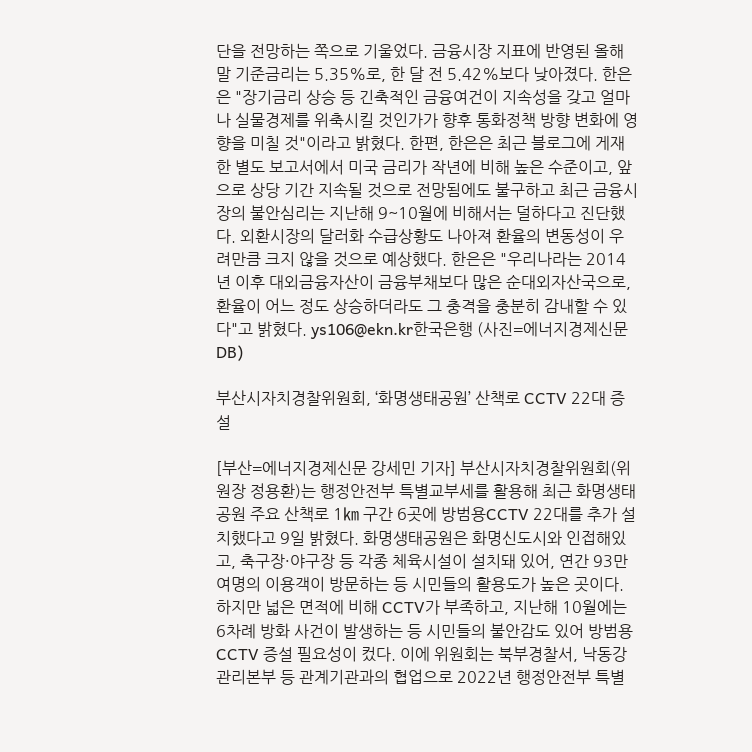단을 전망하는 쪽으로 기울었다. 금융시장 지표에 반영된 올해 말 기준금리는 5.35%로, 한 달 전 5.42%보다 낮아졌다. 한은은 "장기금리 상승 등 긴축적인 금융여건이 지속성을 갖고 얼마나 실물경제를 위축시킬 것인가가 향후 통화정책 방향 변화에 영향을 미칠 것"이라고 밝혔다. 한편, 한은은 최근 블로그에 게재한 별도 보고서에서 미국 금리가 작년에 비해 높은 수준이고, 앞으로 상당 기간 지속될 것으로 전망됨에도 불구하고 최근 금융시장의 불안심리는 지난해 9~10월에 비해서는 덜하다고 진단했다. 외환시장의 달러화 수급상황도 나아져 환율의 변동성이 우려만큼 크지 않을 것으로 예상했다. 한은은 "우리나라는 2014년 이후 대외금융자산이 금융부채보다 많은 순대외자산국으로, 환율이 어느 정도 상승하더라도 그 충격을 충분히 감내할 수 있다"고 밝혔다. ys106@ekn.kr한국은행 (사진=에너지경제신문DB)

부산시자치경찰위원회, ‘화명생태공원’ 산책로 CCTV 22대 증설

[부산=에너지경제신문 강세민 기자] 부산시자치경찰위원회(위원장 정용환)는 행정안전부 특별교부세를 활용해 최근 화명생태공원 주요 산책로 1㎞ 구간 6곳에 방범용CCTV 22대를 추가 설치했다고 9일 밝혔다. 화명생태공원은 화명신도시와 인접해있고, 축구장·야구장 등 각종 체육시설이 설치돼 있어, 연간 93만여명의 이용객이 방문하는 등 시민들의 활용도가 높은 곳이다. 하지만 넓은 면적에 비해 CCTV가 부족하고, 지난해 10월에는 6차례 방화 사건이 발생하는 등 시민들의 불안감도 있어 방범용 CCTV 증설 필요성이 컸다. 이에 위원회는 북부경찰서, 낙동강관리본부 등 관계기관과의 협업으로 2022년 행정안전부 특별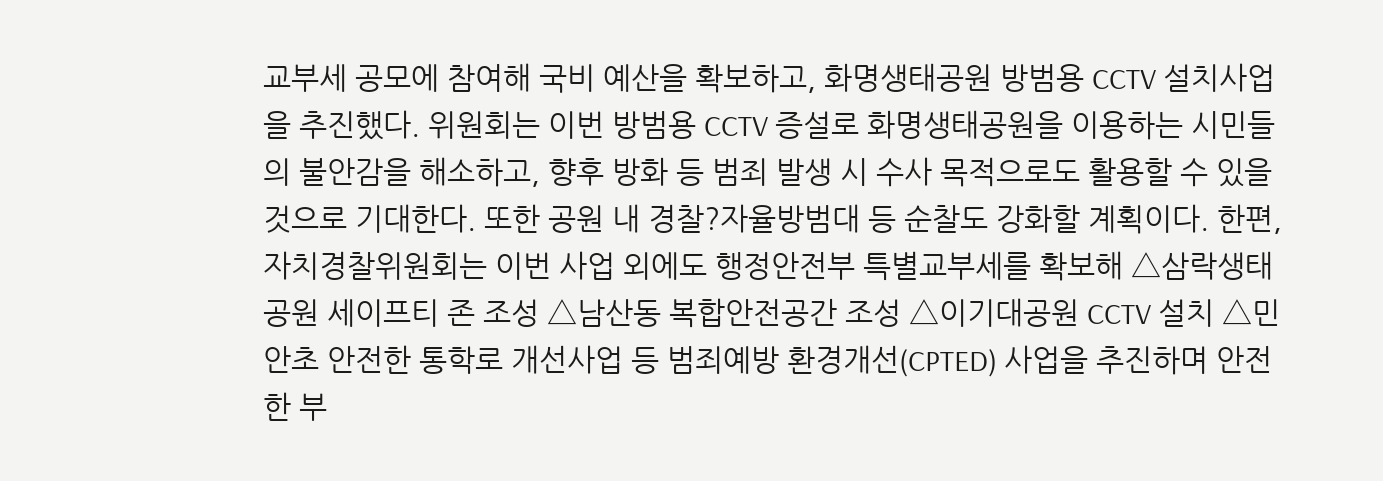교부세 공모에 참여해 국비 예산을 확보하고, 화명생태공원 방범용 CCTV 설치사업을 추진했다. 위원회는 이번 방범용 CCTV 증설로 화명생태공원을 이용하는 시민들의 불안감을 해소하고, 향후 방화 등 범죄 발생 시 수사 목적으로도 활용할 수 있을 것으로 기대한다. 또한 공원 내 경찰?자율방범대 등 순찰도 강화할 계획이다. 한편, 자치경찰위원회는 이번 사업 외에도 행정안전부 특별교부세를 확보해 △삼락생태공원 세이프티 존 조성 △남산동 복합안전공간 조성 △이기대공원 CCTV 설치 △민안초 안전한 통학로 개선사업 등 범죄예방 환경개선(CPTED) 사업을 추진하며 안전한 부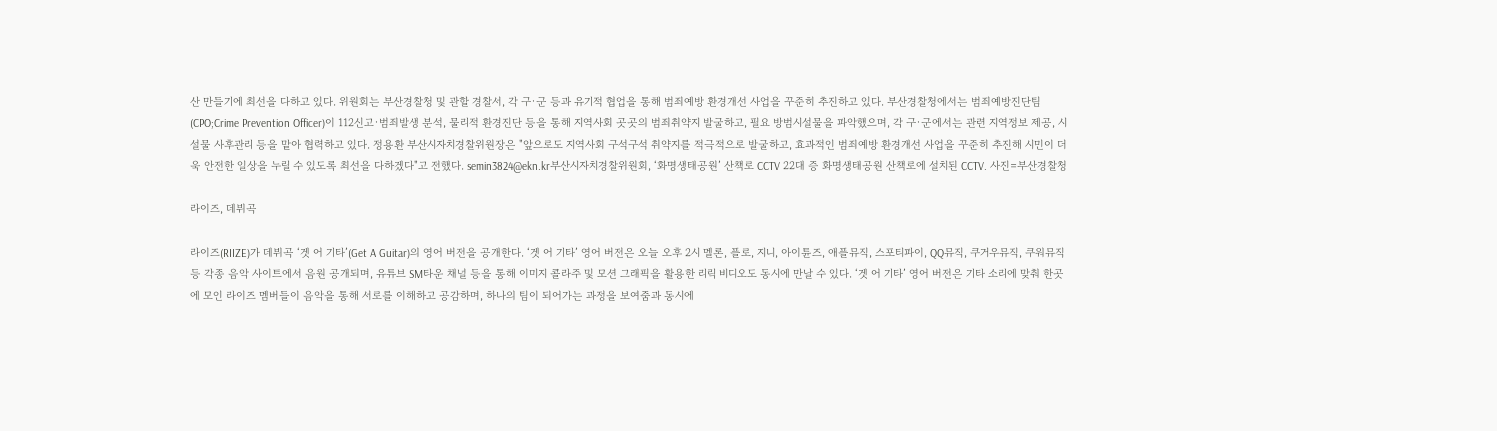산 만들기에 최선을 다하고 있다. 위원회는 부산경찰청 및 관할 경찰서, 각 구·군 등과 유기적 협업을 통해 범죄예방 환경개선 사업을 꾸준히 추진하고 있다. 부산경찰청에서는 범죄예방진단팀(CPO;Crime Prevention Officer)이 112신고·범죄발생 분석, 물리적 환경진단 등을 통해 지역사회 곳곳의 범죄취약지 발굴하고, 필요 방범시설물을 파악했으며, 각 구·군에서는 관련 지역정보 제공, 시설물 사후관리 등을 맡아 협력하고 있다. 정용환 부산시자치경찰위원장은 "앞으로도 지역사회 구석구석 취약지를 적극적으로 발굴하고, 효과적인 범죄예방 환경개선 사업을 꾸준히 추진해 시민이 더욱 안전한 일상을 누릴 수 있도록 최선을 다하겠다"고 전했다. semin3824@ekn.kr부산시자치경찰위원회, ‘화명생태공원’ 산책로 CCTV 22대 증 화명생태공원 산책로에 설치된 CCTV. 사진=부산경찰청

라이즈, 데뷔곡

라이즈(RIIZE)가 데뷔곡 ‘겟 어 기타’(Get A Guitar)의 영어 버전을 공개한다. ‘겟 어 기타’ 영어 버전은 오늘 오후 2시 멜론, 플로, 지니, 아이튠즈, 애플뮤직, 스포티파이, QQ뮤직, 쿠거우뮤직, 쿠워뮤직 등 각종 음악 사이트에서 음원 공개되며, 유튜브 SM타운 채널 등을 통해 이미지 콜라주 및 모션 그래픽을 활용한 리릭 비디오도 동시에 만날 수 있다. ‘겟 어 기타’ 영어 버전은 기타 소리에 맞춰 한곳에 모인 라이즈 멤버들이 음악을 통해 서로를 이해하고 공감하며, 하나의 팀이 되어가는 과정을 보여줌과 동시에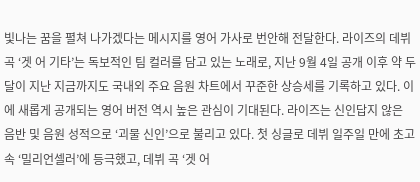빛나는 꿈을 펼쳐 나가겠다는 메시지를 영어 가사로 번안해 전달한다. 라이즈의 데뷔곡 ‘겟 어 기타’는 독보적인 팀 컬러를 담고 있는 노래로, 지난 9월 4일 공개 이후 약 두 달이 지난 지금까지도 국내외 주요 음원 차트에서 꾸준한 상승세를 기록하고 있다. 이에 새롭게 공개되는 영어 버전 역시 높은 관심이 기대된다. 라이즈는 신인답지 않은 음반 및 음원 성적으로 ‘괴물 신인’으로 불리고 있다. 첫 싱글로 데뷔 일주일 만에 초고속 ‘밀리언셀러’에 등극했고, 데뷔 곡 ‘겟 어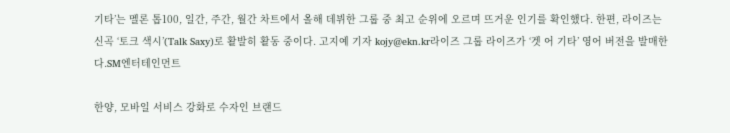기타’는 멜론 톱100, 일간, 주간, 월간 차트에서 올해 데뷔한 그룹 중 최고 순위에 오르며 뜨거운 인기를 확인했다. 한편, 라이즈는 신곡 ‘토크 색시’(Talk Saxy)로 활발히 활동 중이다. 고지예 기자 kojy@ekn.kr라이즈 그룹 라이즈가 ‘겟 어 기타’ 영어 버전을 발매한다.SM엔터테인먼트

한양, 모바일 서비스 강화로 수자인 브랜드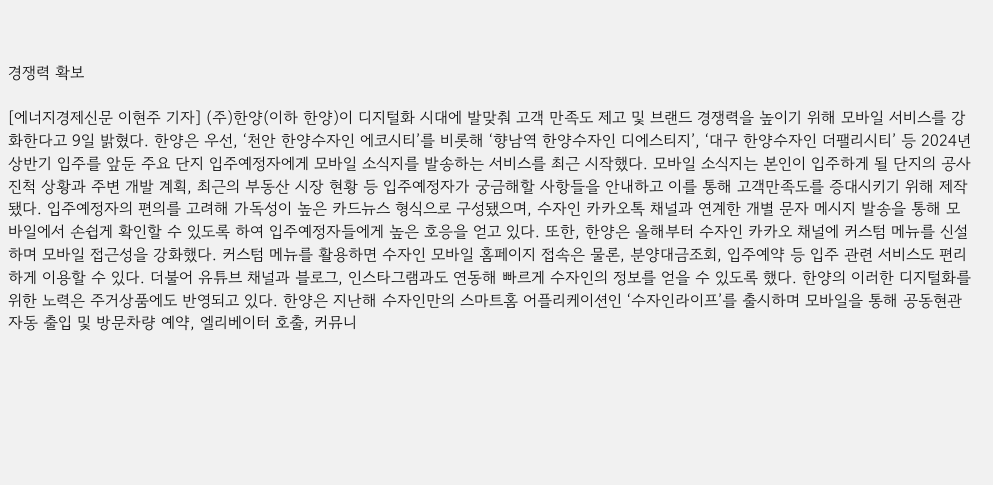경쟁력 확보

[에너지경제신문 이현주 기자] (주)한양(이하 한양)이 디지털화 시대에 발맞춰 고객 만족도 제고 및 브랜드 경쟁력을 높이기 위해 모바일 서비스를 강화한다고 9일 밝혔다. 한양은 우선, ‘천안 한양수자인 에코시티’를 비롯해 ‘향남역 한양수자인 디에스티지’, ‘대구 한양수자인 더팰리시티’ 등 2024년 상반기 입주를 앞둔 주요 단지 입주예정자에게 모바일 소식지를 발송하는 서비스를 최근 시작했다. 모바일 소식지는 본인이 입주하게 될 단지의 공사 진척 상황과 주변 개발 계획, 최근의 부동산 시장 현황 등 입주예정자가 궁금해할 사항들을 안내하고 이를 통해 고객만족도를 증대시키기 위해 제작됐다. 입주예정자의 편의를 고려해 가독성이 높은 카드뉴스 형식으로 구성됐으며, 수자인 카카오톡 채널과 연계한 개별 문자 메시지 발송을 통해 모바일에서 손쉽게 확인할 수 있도록 하여 입주예정자들에게 높은 호응을 얻고 있다. 또한, 한양은 올해부터 수자인 카카오 채널에 커스텀 메뉴를 신설하며 모바일 접근성을 강화했다. 커스텀 메뉴를 활용하면 수자인 모바일 홈페이지 접속은 물론, 분양대금조회, 입주예약 등 입주 관련 서비스도 편리하게 이용할 수 있다. 더불어 유튜브 채널과 블로그, 인스타그램과도 연동해 빠르게 수자인의 정보를 얻을 수 있도록 했다. 한양의 이러한 디지털화를 위한 노력은 주거상품에도 반영되고 있다. 한양은 지난해 수자인만의 스마트홈 어플리케이션인 ‘수자인라이프’를 출시하며 모바일을 통해 공동현관 자동 출입 및 방문차량 예약, 엘리베이터 호출, 커뮤니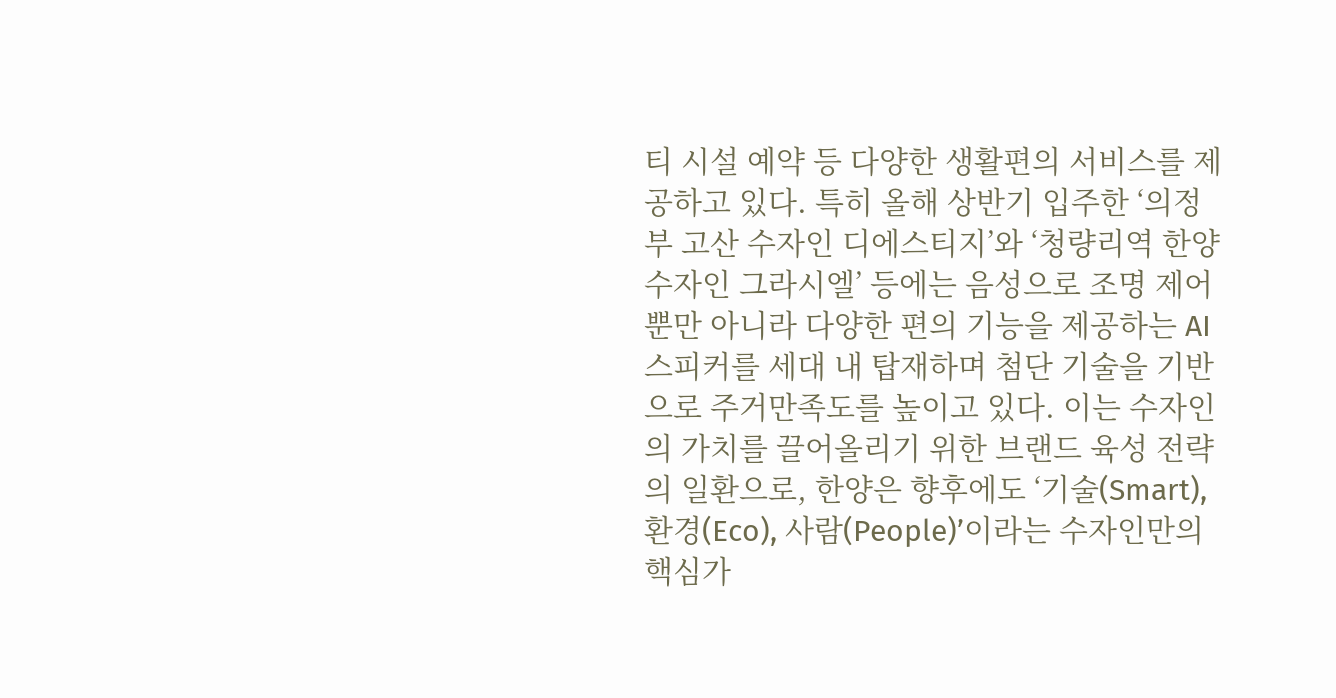티 시설 예약 등 다양한 생활편의 서비스를 제공하고 있다. 특히 올해 상반기 입주한 ‘의정부 고산 수자인 디에스티지’와 ‘청량리역 한양수자인 그라시엘’ 등에는 음성으로 조명 제어뿐만 아니라 다양한 편의 기능을 제공하는 AI 스피커를 세대 내 탑재하며 첨단 기술을 기반으로 주거만족도를 높이고 있다. 이는 수자인의 가치를 끌어올리기 위한 브랜드 육성 전략의 일환으로, 한양은 향후에도 ‘기술(Smart), 환경(Eco), 사람(People)’이라는 수자인만의 핵심가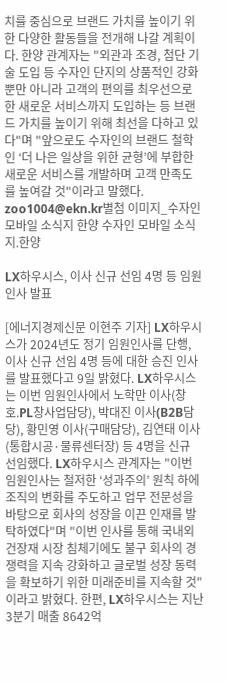치를 중심으로 브랜드 가치를 높이기 위한 다양한 활동들을 전개해 나갈 계획이다. 한양 관계자는 "외관과 조경, 첨단 기술 도입 등 수자인 단지의 상품적인 강화 뿐만 아니라 고객의 편의를 최우선으로 한 새로운 서비스까지 도입하는 등 브랜드 가치를 높이기 위해 최선을 다하고 있다"며 "앞으로도 수자인의 브랜드 철학인 ‘더 나은 일상을 위한 균형’에 부합한 새로운 서비스를 개발하며 고객 만족도를 높여갈 것"이라고 말했다. zoo1004@ekn.kr별첨 이미지_수자인 모바일 소식지 한양 수자인 모바일 소식지.한양

LX하우시스, 이사 신규 선임 4명 등 임원인사 발표

[에너지경제신문 이현주 기자] LX하우시스가 2024년도 정기 임원인사를 단행, 이사 신규 선임 4명 등에 대한 승진 인사를 발표했다고 9일 밝혔다. LX하우시스는 이번 임원인사에서 노학만 이사(창호.PL창사업담당), 박대진 이사(B2B담당), 황민영 이사(구매담당), 김연태 이사(통합시공·물류센터장) 등 4명을 신규 선임했다. LX하우시스 관계자는 "이번 임원인사는 철저한 ‘성과주의’ 원칙 하에 조직의 변화를 주도하고 업무 전문성을 바탕으로 회사의 성장을 이끈 인재를 발탁하였다"며 "이번 인사를 통해 국내외 건장재 시장 침체기에도 불구 회사의 경쟁력을 지속 강화하고 글로벌 성장 동력을 확보하기 위한 미래준비를 지속할 것"이라고 밝혔다. 한편, LX하우시스는 지난 3분기 매출 8642억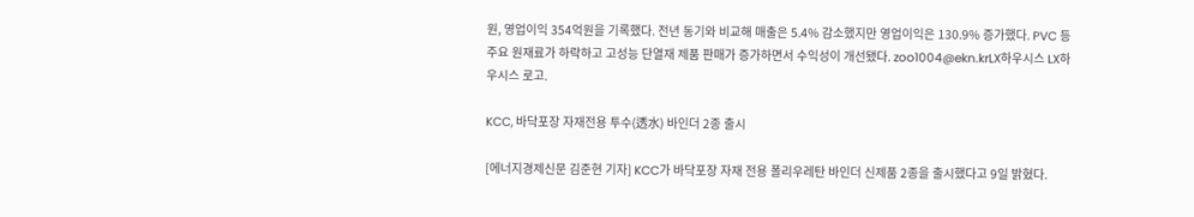원, 영업이익 354억원을 기록했다. 전년 동기와 비교해 매출은 5.4% 감소했지만 영업이익은 130.9% 증가했다. PVC 등 주요 원재료가 하락하고 고성능 단열재 제품 판매가 증가하면서 수익성이 개선됐다. zoo1004@ekn.krLX하우시스 LX하우시스 로고.

KCC, 바닥포장 자재전용 투수(透水) 바인더 2종 출시

[에너지경제신문 김준현 기자] KCC가 바닥포장 자재 전용 폴리우레탄 바인더 신제품 2종을 출시했다고 9일 밝혔다.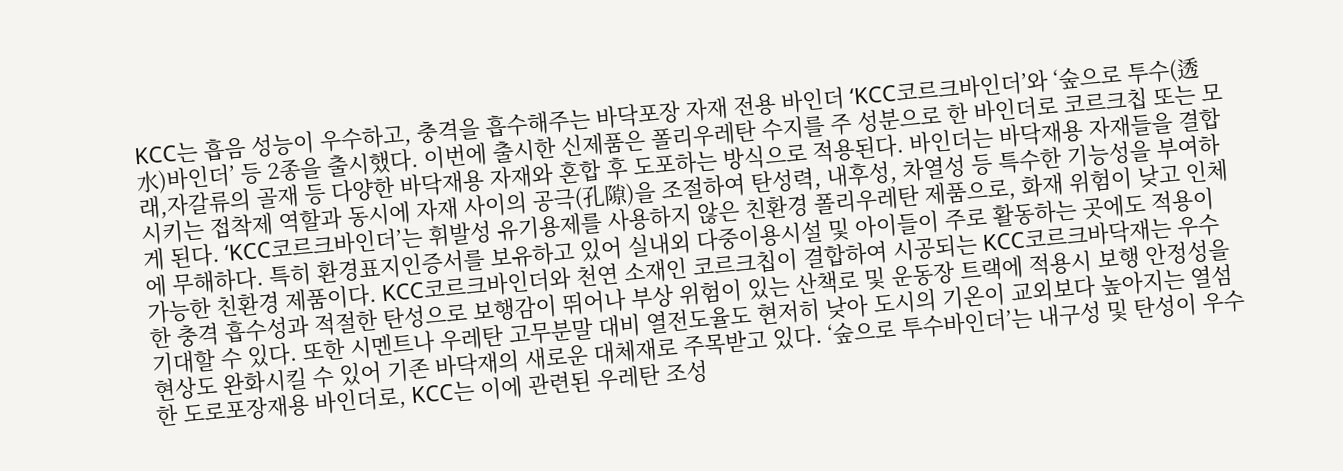KCC는 흡음 성능이 우수하고, 충격을 흡수해주는 바닥포장 자재 전용 바인더 ‘KCC코르크바인더’와 ‘숲으로 투수(透水)바인더’ 등 2종을 출시했다. 이번에 출시한 신제품은 폴리우레탄 수지를 주 성분으로 한 바인더로 코르크칩 또는 모래,자갈류의 골재 등 다양한 바닥재용 자재와 혼합 후 도포하는 방식으로 적용된다. 바인더는 바닥재용 자재들을 결합시키는 접착제 역할과 동시에 자재 사이의 공극(孔隙)을 조절하여 탄성력, 내후성, 차열성 등 특수한 기능성을 부여하게 된다. ‘KCC코르크바인더’는 휘발성 유기용제를 사용하지 않은 친환경 폴리우레탄 제품으로, 화재 위험이 낮고 인체에 무해하다. 특히 환경표지인증서를 보유하고 있어 실내외 다중이용시설 및 아이들이 주로 활동하는 곳에도 적용이 가능한 친환경 제품이다. KCC코르크바인더와 천연 소재인 코르크칩이 결합하여 시공되는 KCC코르크바닥재는 우수한 충격 흡수성과 적절한 탄성으로 보행감이 뛰어나 부상 위험이 있는 산책로 및 운동장 트랙에 적용시 보행 안정성을 기대할 수 있다. 또한 시멘트나 우레탄 고무분말 대비 열전도율도 현저히 낮아 도시의 기온이 교외보다 높아지는 열섬현상도 완화시킬 수 있어 기존 바닥재의 새로운 대체재로 주목받고 있다. ‘숲으로 투수바인더’는 내구성 및 탄성이 우수한 도로포장재용 바인더로, KCC는 이에 관련된 우레탄 조성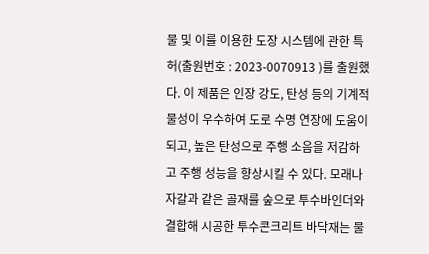물 및 이를 이용한 도장 시스템에 관한 특허(출원번호 : 2023-0070913 )를 출원했다. 이 제품은 인장 강도, 탄성 등의 기계적 물성이 우수하여 도로 수명 연장에 도움이 되고, 높은 탄성으로 주행 소음을 저감하고 주행 성능을 향상시킬 수 있다. 모래나 자갈과 같은 골재를 숲으로 투수바인더와 결합해 시공한 투수콘크리트 바닥재는 물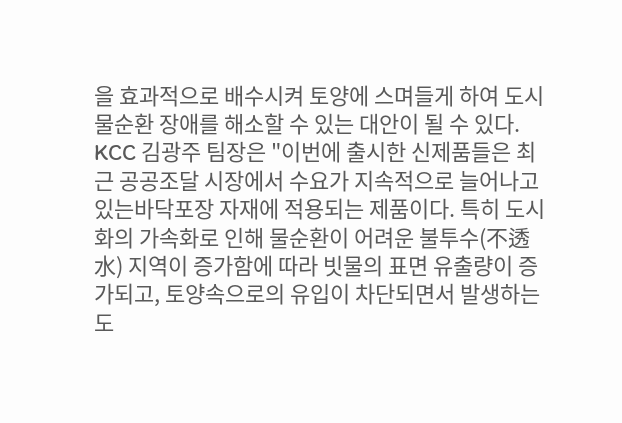을 효과적으로 배수시켜 토양에 스며들게 하여 도시 물순환 장애를 해소할 수 있는 대안이 될 수 있다. KCC 김광주 팀장은 "이번에 출시한 신제품들은 최근 공공조달 시장에서 수요가 지속적으로 늘어나고 있는바닥포장 자재에 적용되는 제품이다. 특히 도시화의 가속화로 인해 물순환이 어려운 불투수(不透水) 지역이 증가함에 따라 빗물의 표면 유출량이 증가되고, 토양속으로의 유입이 차단되면서 발생하는 도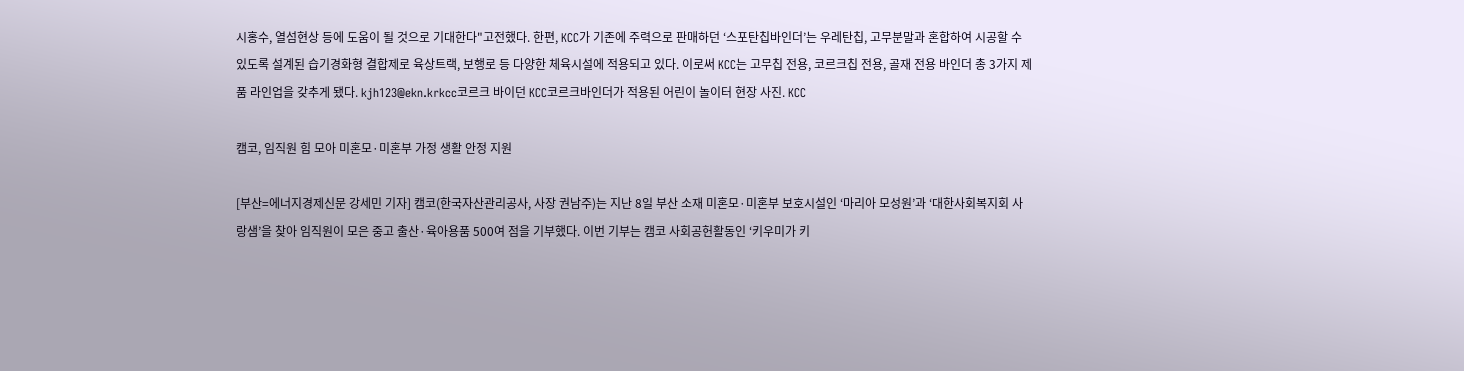시홍수, 열섬현상 등에 도움이 될 것으로 기대한다"고전했다. 한편, KCC가 기존에 주력으로 판매하던 ‘스포탄칩바인더’는 우레탄칩, 고무분말과 혼합하여 시공할 수 있도록 설계된 습기경화형 결합제로 육상트랙, 보행로 등 다양한 체육시설에 적용되고 있다. 이로써 KCC는 고무칩 전용, 코르크칩 전용, 골재 전용 바인더 총 3가지 제품 라인업을 갖추게 됐다. kjh123@ekn.krkcc코르크 바이던 KCC코르크바인더가 적용된 어린이 놀이터 현장 사진. KCC

캠코, 임직원 힘 모아 미혼모·미혼부 가정 생활 안정 지원

[부산=에너지경제신문 강세민 기자] 캠코(한국자산관리공사, 사장 권남주)는 지난 8일 부산 소재 미혼모·미혼부 보호시설인 ‘마리아 모성원’과 ‘대한사회복지회 사랑샘’을 찾아 임직원이 모은 중고 출산·육아용품 500여 점을 기부했다. 이번 기부는 캠코 사회공헌활동인 ‘키우미가 키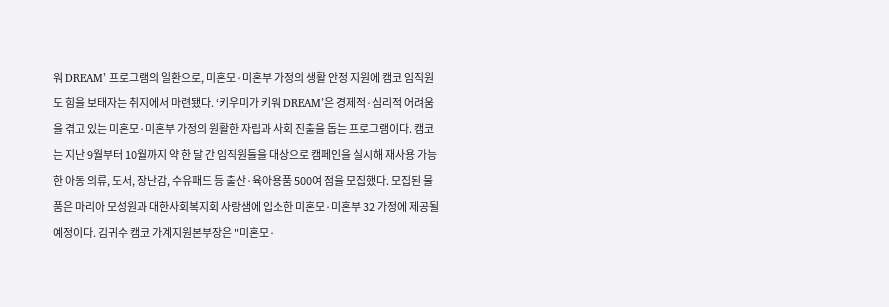워 DREAM’ 프로그램의 일환으로, 미혼모·미혼부 가정의 생활 안정 지원에 캠코 임직원도 힘을 보태자는 취지에서 마련됐다. ‘키우미가 키워 DREAM’은 경제적·심리적 어려움을 겪고 있는 미혼모·미혼부 가정의 원활한 자립과 사회 진출을 돕는 프로그램이다. 캠코는 지난 9월부터 10월까지 약 한 달 간 임직원들을 대상으로 캠페인을 실시해 재사용 가능한 아동 의류, 도서, 장난감, 수유패드 등 출산·육아용품 500여 점을 모집했다. 모집된 물품은 마리아 모성원과 대한사회복지회 사랑샘에 입소한 미혼모·미혼부 32 가정에 제공될 예정이다. 김귀수 캠코 가계지원본부장은 "미혼모·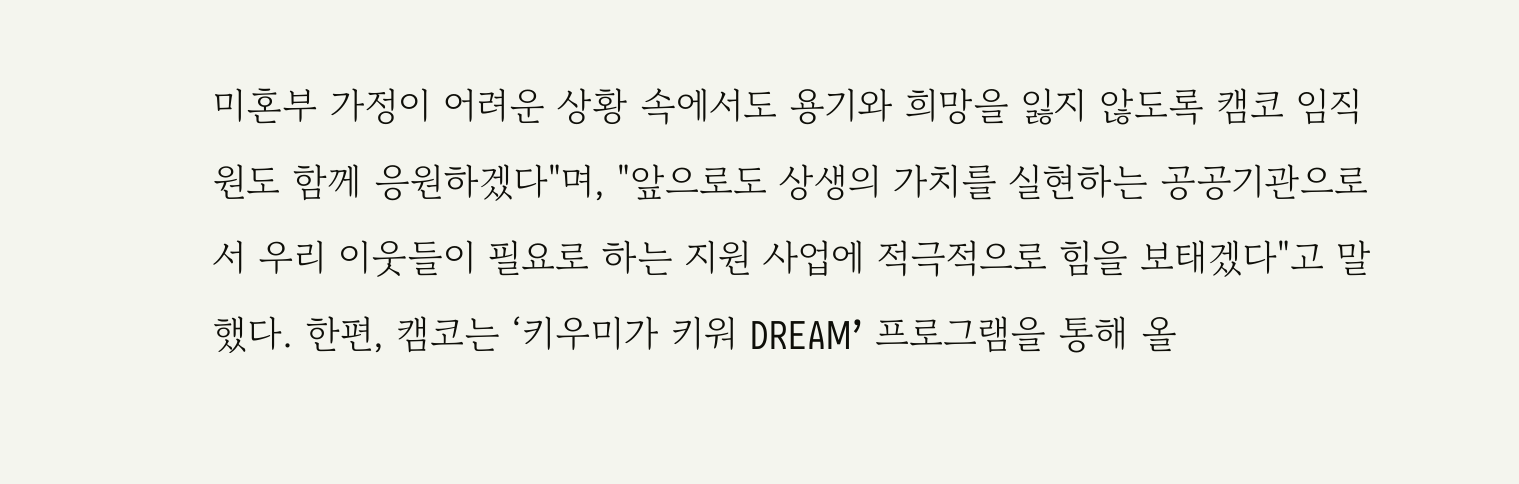미혼부 가정이 어려운 상황 속에서도 용기와 희망을 잃지 않도록 캠코 임직원도 함께 응원하겠다"며, "앞으로도 상생의 가치를 실현하는 공공기관으로서 우리 이웃들이 필요로 하는 지원 사업에 적극적으로 힘을 보태겠다"고 말했다. 한편, 캠코는 ‘키우미가 키워 DREAM’ 프로그램을 통해 올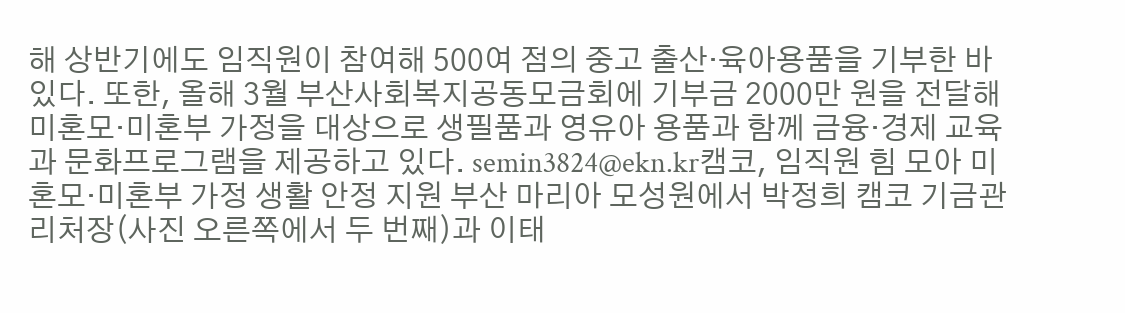해 상반기에도 임직원이 참여해 500여 점의 중고 출산·육아용품을 기부한 바 있다. 또한, 올해 3월 부산사회복지공동모금회에 기부금 2000만 원을 전달해 미혼모·미혼부 가정을 대상으로 생필품과 영유아 용품과 함께 금융·경제 교육과 문화프로그램을 제공하고 있다. semin3824@ekn.kr캠코, 임직원 힘 모아 미혼모·미혼부 가정 생활 안정 지원 부산 마리아 모성원에서 박정희 캠코 기금관리처장(사진 오른쪽에서 두 번째)과 이태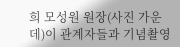희 모성원 원장(사진 가운데)이 관계자들과 기념촬영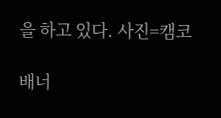을 하고 있다. 사진=캠코

배너